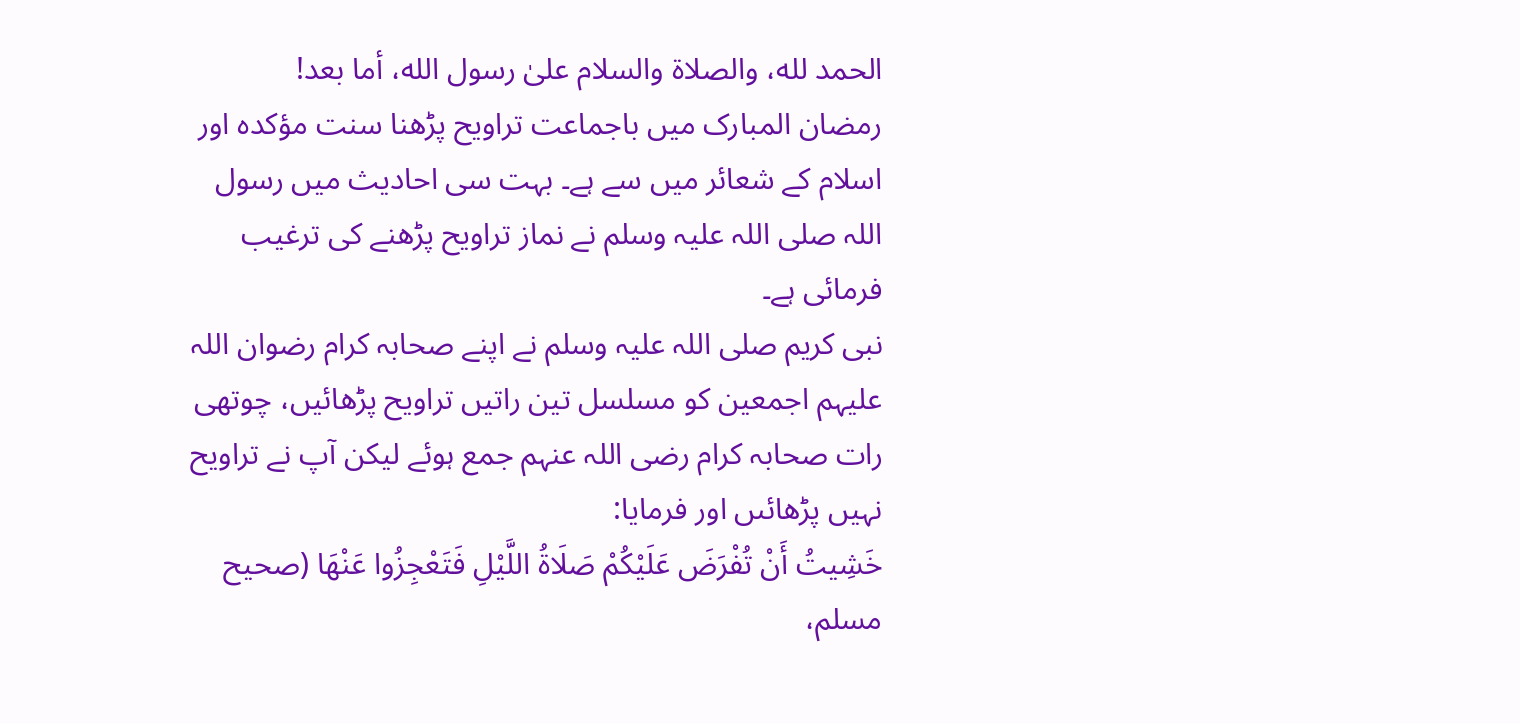الحمد لله، والصلاة والسلام علىٰ رسول الله، أما بعد!
رمضان المبارک میں باجماعت تراویح پڑھنا سنت مؤکدہ اور اسلام کے شعائر میں سے ہے۔ بہت سی احادیث میں رسول اللہ صلی اللہ علیہ وسلم نے نماز تراویح پڑھنے کی ترغیب فرمائی ہے۔
نبى كريم صلى اللہ عليہ وسلم نے اپنے صحابہ كرام رضوان اللہ علیہم اجمعین كو مسلسل تين راتيں تراويح پڑھائیں، چوتھى رات صحابہ کرام رضی اللہ عنہم جمع ہوئے لیکن آپ نے تراویح نہیں پڑھائىں اور فرمايا:
خَشِيتُ أَنْ تُفْرَضَ عَلَيْكُمْ صَلَاةُ اللَّيْلِ فَتَعْجِزُوا عَنْهَا (صحيح مسلم،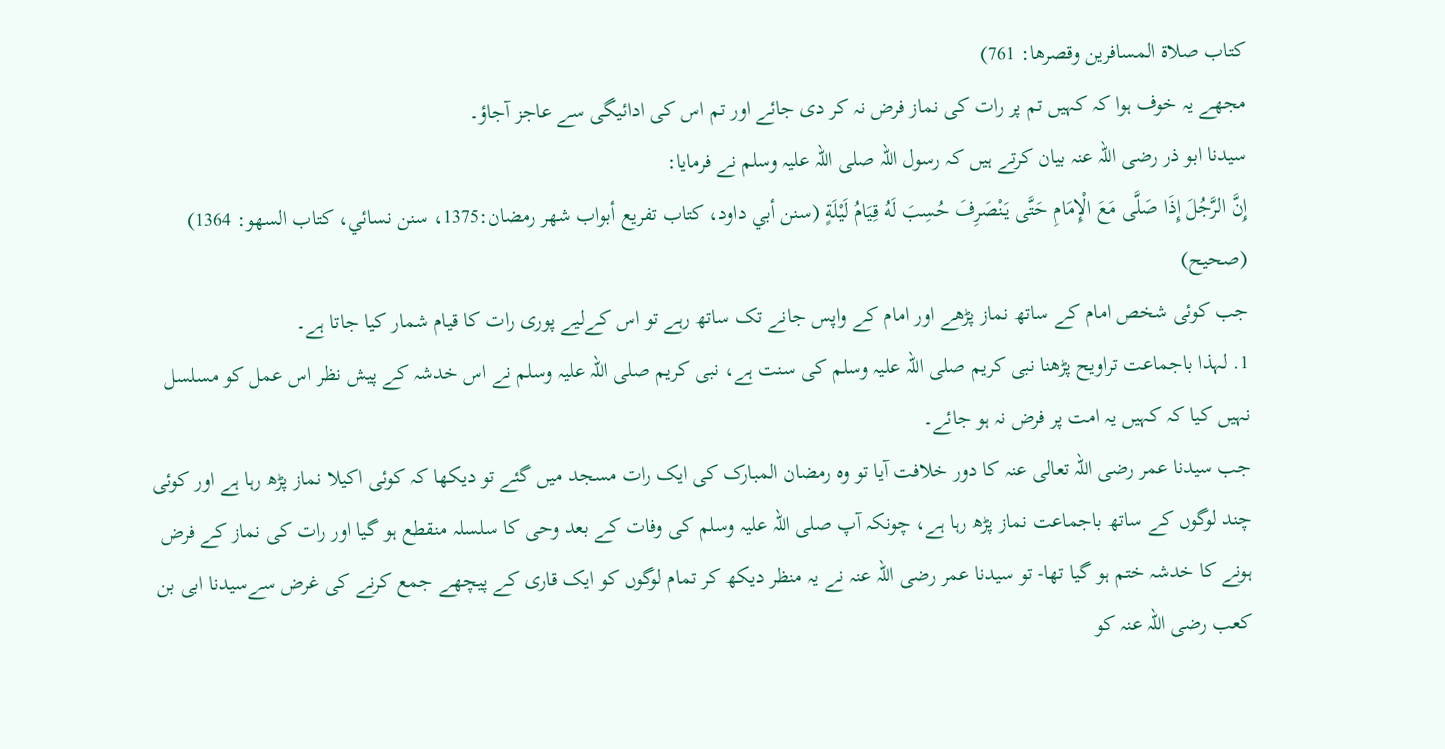كتاب صلاة المسافرين وقصرها: 761)
مجھے يہ خوف ہوا كہ کہیں تم پر رات كى نماز فرض نہ كر دى جائے اور تم اس كى ادائيگى سے عاجز آجاؤ۔
سیدنا ابو ذر رضی اللہ عنہ بیان کرتے ہیں کہ رسول اللہ صلى اللہ عليہ وسلم نے فرمایا:
إِنَّ الرَّجُلَ إِذَا صَلَّى مَعَ الْإِمَامِ حَتَّى يَنْصَرِفَ حُسِبَ لَهُ قِيَامُ لَيْلَةٍ (سنن أبي داود، كتاب تفريع أبواب شهر رمضان:1375، سنن نسائي، كتاب السهو: 1364) (صحيح)
جب کوئی شخص امام کے ساتھ نماز پڑھے اور امام کے واپس جانے تک ساتھ رہے تو اس کےلیے پوری رات کا قیام شمار کیا جاتا ہے۔
1. لہذا باجماعت تراویح پڑھنا نبى كريم صلى اللہ عليہ وسلم كى سنت ہے، نبى كريم صلى اللہ عليہ وسلم نے اس خدشہ كے پيش نظر اس عمل کو مسلسل نہیں كيا كہ كہيں يہ امت پر فرض نہ ہو جائے۔
جب سیدنا عمر رضى اللہ تعالى عنہ كا دور خلافت آيا تو وہ رمضان المبارک کی ایک رات مسجد میں گئے تو دیکھا کہ کوئی اکیلا نماز پڑھ رہا ہے اور کوئی چند لوگوں کے ساتھ باجماعت نماز پڑھ رہا ہے، چونکہ آپ صلى اللہ عليہ وسلم کی وفات کے بعد وحی کا سلسلہ منقطع ہو گیا اور رات کی نماز کے فرض ہونے کا خدشہ ختم ہو گیا تھا- تو سیدنا عمر رضی اللہ عنہ نے یہ منظر دیکھ کر تمام لوگوں کو ایک قاری کے پیچھے جمع کرنے کی غرض سےسیدنا ابی بن کعب رضی اللہ عنہ کو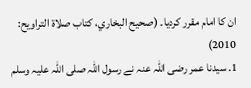ان کا امام مقرر کردیا۔ (صحیح البخاري، كتاب صلاة التراويح: 2010)
1. سیدنا عمر رضى اللہ عنہ نے رسول اللہ صلی اللہ علیہ وسلم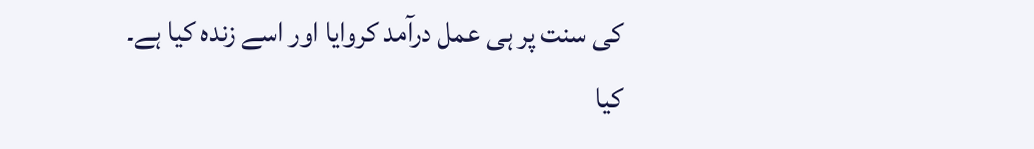کی سنت پر ہی عمل درآمد کروایا اور اسے زندہ کیا ہے۔
کیا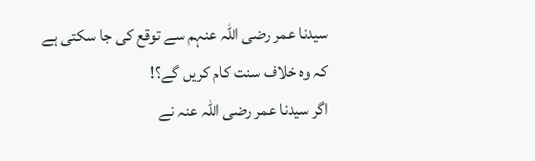سیدنا عمر رضی اللہ عنہم سے توقع کی جا سکتی ہے کہ وہ خلاف سنت کام کریں گے؟!
اگر سیدنا عمر رضی اللہ عنہ نے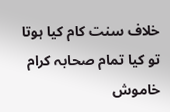خلاف سنت کام کیا ہوتا تو کیا تمام صحابہ کرام خاموش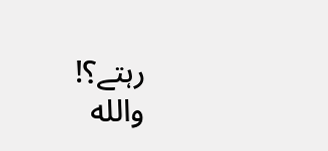رہتے؟!
والله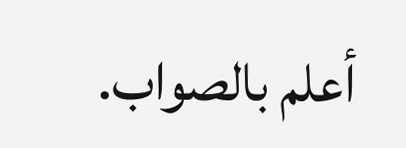أعلم بالصواب.